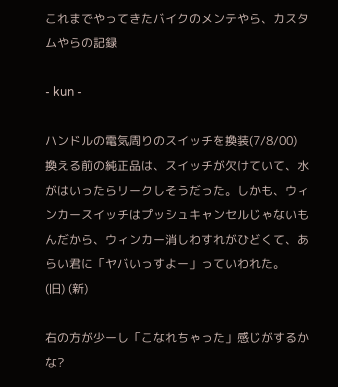これまでやってきたバイクのメンテやら、カスタムやらの記録

- kun -

ハンドルの電気周りのスイッチを換装(7/8/00)
換える前の純正品は、スイッチが欠けていて、水がはいったらリークしそうだった。しかも、ウィンカースイッチはプッシュキャンセルじゃないもんだから、ウィンカー消しわすれがひどくて、あらい君に「ヤバいっすよー」っていわれた。
(旧) (新)

右の方が少ーし「こなれちゃった」感じがするかな?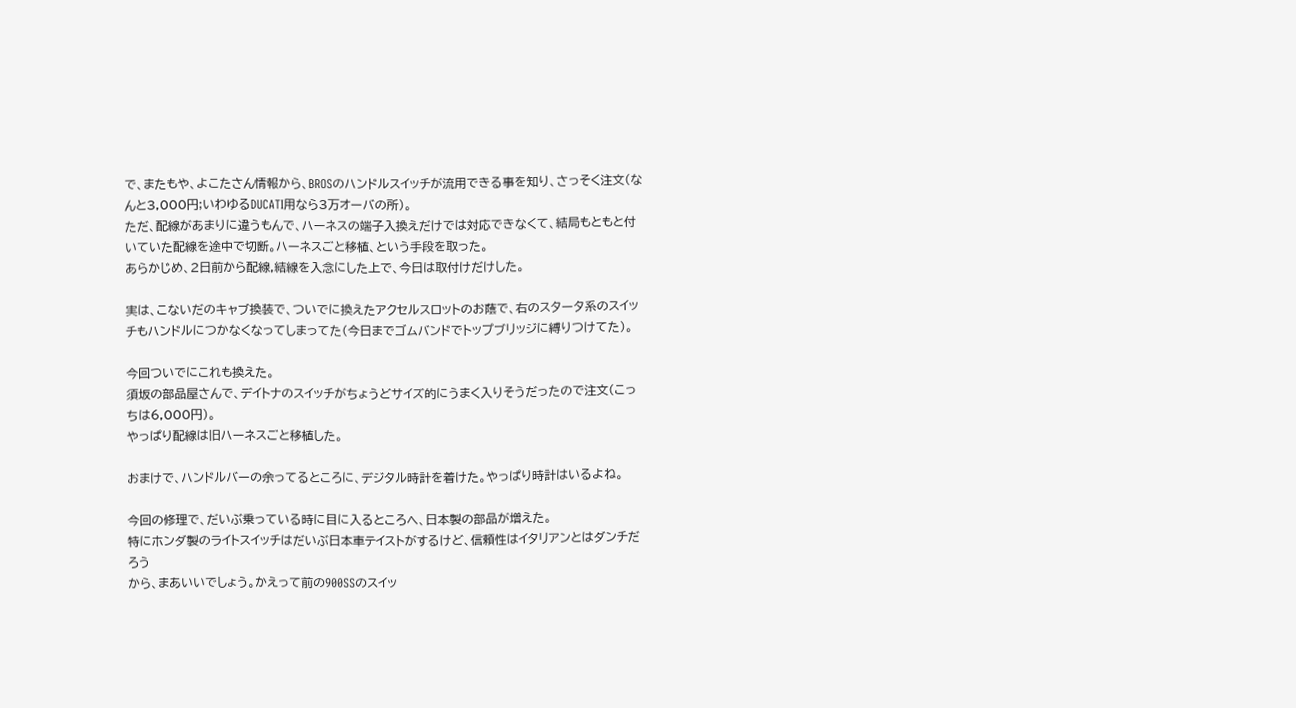で、またもや、よこたさん情報から、BROSのハンドルスイッチが流用できる事を知り、さっそく注文(なんと3,000円;いわゆるDUCATI用なら3万オーバの所)。
ただ、配線があまりに違うもんで、ハーネスの端子入換えだけでは対応できなくて、結局もともと付いていた配線を途中で切断。ハーネスごと移植、という手段を取った。
あらかじめ、2日前から配線,結線を入念にした上で、今日は取付けだけした。

実は、こないだのキャブ換装で、ついでに換えたアクセルスロットのお蔭で、右のスタータ系のスイッチもハンドルにつかなくなってしまってた(今日までゴムバンドでトップブリッジに縛りつけてた)。

今回ついでにこれも換えた。
須坂の部品屋さんで、デイトナのスイッチがちょうどサイズ的にうまく入りそうだったので注文(こっちは6,000円)。
やっぱり配線は旧ハーネスごと移植した。

おまけで、ハンドルバーの余ってるところに、デジタル時計を着けた。やっぱり時計はいるよね。

今回の修理で、だいぶ乗っている時に目に入るところへ、日本製の部品が増えた。
特にホンダ製のライトスイッチはだいぶ日本車テイストがするけど、信頼性はイタリアンとはダンチだろう
から、まあいいでしょう。かえって前の900SSのスイッ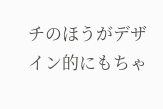チのほうがデザイン的にもちゃ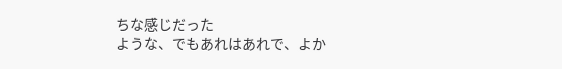ちな感じだった
ような、でもあれはあれで、よか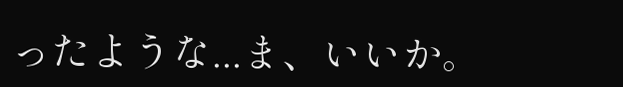ったような...ま、いいか。